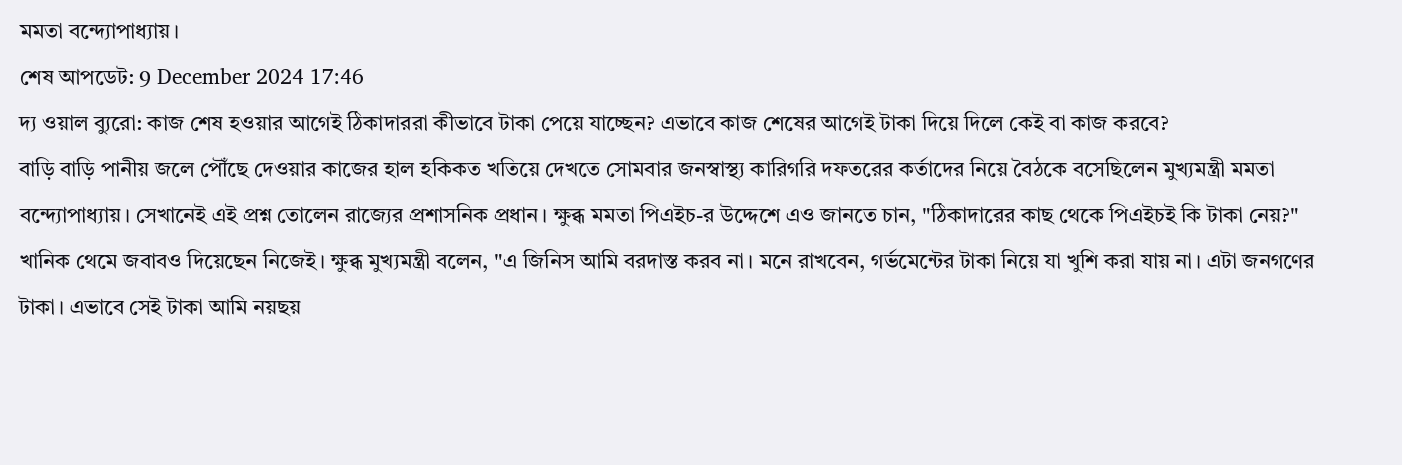মমতা বন্দ্যোপাধ্যায়।
শেষ আপডেট: 9 December 2024 17:46
দ্য ওয়াল ব্যুরো: কাজ শেষ হওয়ার আগেই ঠিকাদাররা কীভাবে টাকা পেয়ে যাচ্ছেন? এভাবে কাজ শেষের আগেই টাকা দিয়ে দিলে কেই বা কাজ করবে?
বাড়ি বাড়ি পানীয় জলে পৌঁছে দেওয়ার কাজের হাল হকিকত খতিয়ে দেখতে সোমবার জনস্বাস্থ্য কারিগরি দফতরের কর্তাদের নিয়ে বৈঠকে বসেছিলেন মুখ্যমন্ত্রী মমতা বন্দ্যোপাধ্যায়। সেখানেই এই প্রশ্ন তোলেন রাজ্যের প্রশাসনিক প্রধান। ক্ষুব্ধ মমতা পিএইচ-র উদ্দেশে এও জানতে চান, "ঠিকাদারের কাছ থেকে পিএইচই কি টাকা নেয়?"
খানিক থেমে জবাবও দিয়েছেন নিজেই। ক্ষুব্ধ মুখ্যমন্ত্রী বলেন, "এ জিনিস আমি বরদাস্ত করব না। মনে রাখবেন, গর্ভমেন্টের টাকা নিয়ে যা খুশি করা যায় না। এটা জনগণের টাকা। এভাবে সেই টাকা আমি নয়ছয়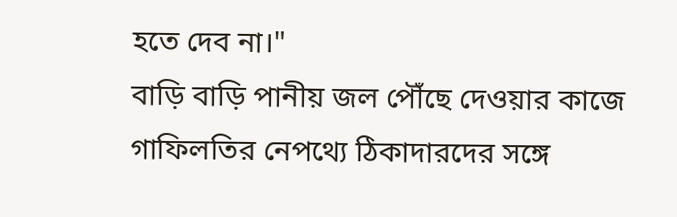হতে দেব না।"
বাড়ি বাড়ি পানীয় জল পৌঁছে দেওয়ার কাজে গাফিলতির নেপথ্যে ঠিকাদারদের সঙ্গে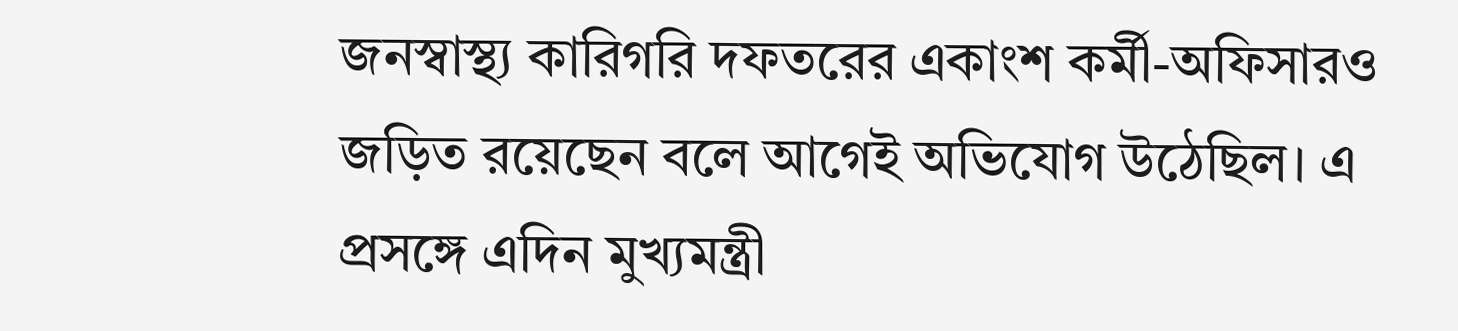জনস্বাস্থ্য কারিগরি দফতরের একাংশ কর্মী-অফিসারও জড়িত রয়েছেন বলে আগেই অভিযোগ উঠেছিল। এ প্রসঙ্গে এদিন মুখ্যমন্ত্রী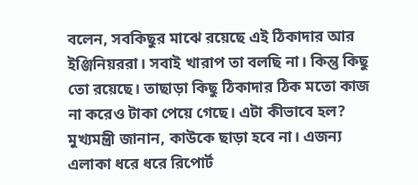বলেন, সবকিছুর মাঝে রয়েছে এই ঠিকাদার আর ইঞ্জিনিয়ররা। সবাই খারাপ তা বলছি না। কিন্তু কিছু তো রয়েছে। তাছাড়া কিছু ঠিকাদার ঠিক মতো কাজ না করেও টাকা পেয়ে গেছে। এটা কীভাবে হল?
মুখ্যমন্ত্রী জানান, কাউকে ছাড়া হবে না। এজন্য এলাকা ধরে ধরে রিপোর্ট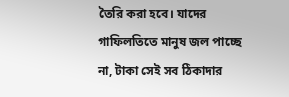তৈরি করা হবে। যাদের গাফিলতিতে মানুষ জল পাচ্ছে না, টাকা সেই সব ঠিকাদার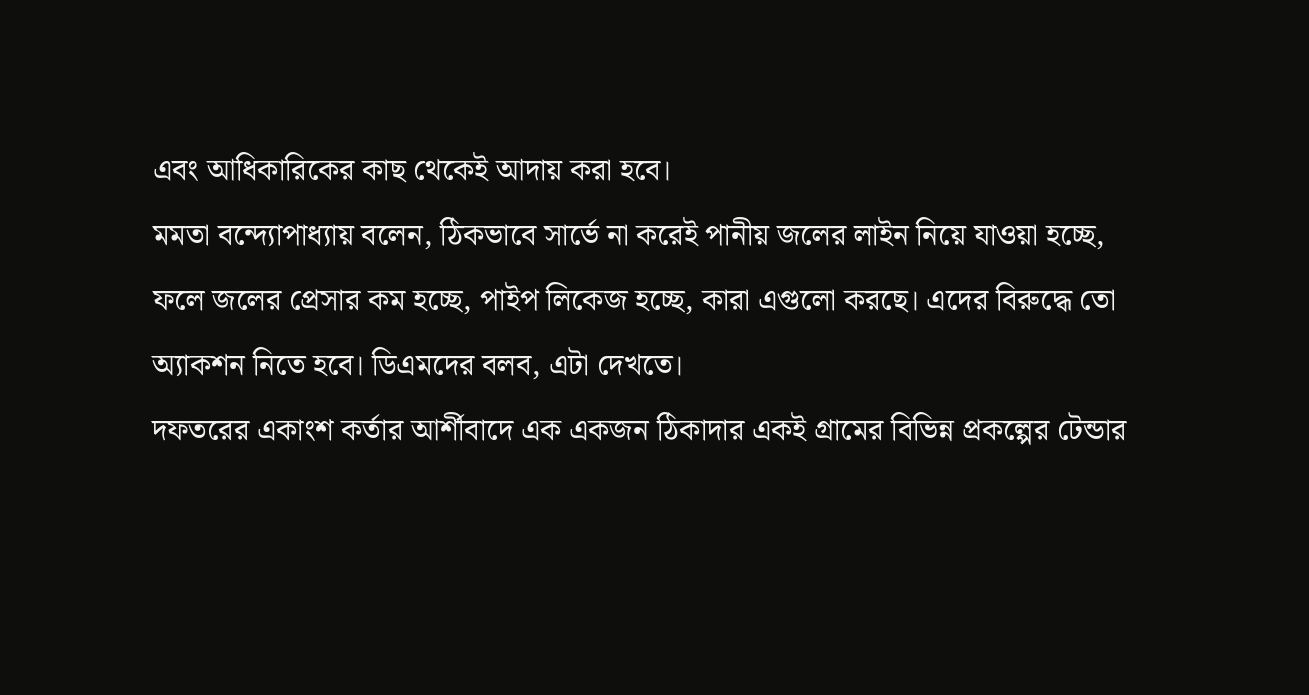এবং আধিকারিকের কাছ থেকেই আদায় করা হবে।
মমতা বন্দ্যোপাধ্যায় বলেন, ঠিকভাবে সার্ভে না করেই পানীয় জলের লাইন নিয়ে যাওয়া হচ্ছে, ফলে জলের প্রেসার কম হচ্ছে, পাইপ লিকেজ হচ্ছে, কারা এগুলো করছে। এদের বিরুদ্ধে তো অ্যাকশন নিতে হবে। ডিএমদের বলব, এটা দেখতে।
দফতরের একাংশ কর্তার আর্শীবাদে এক একজন ঠিকাদার একই গ্রামের বিভিন্ন প্রকল্পের টেন্ডার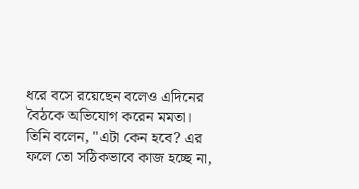ধরে বসে রয়েছেন বলেও এদিনের বৈঠকে অভিযোগ করেন মমতা। তিনি বলেন, "এটা কেন হবে? এর ফলে তো সঠিকভাবে কাজ হচ্ছে না,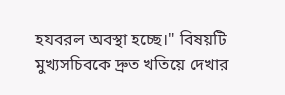হযবরল অবস্থা হচ্ছে।" বিষয়টি মুখ্যসচিবকে দ্রুত খতিয়ে দেখার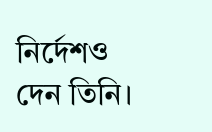নির্দেশও দেন তিনি।